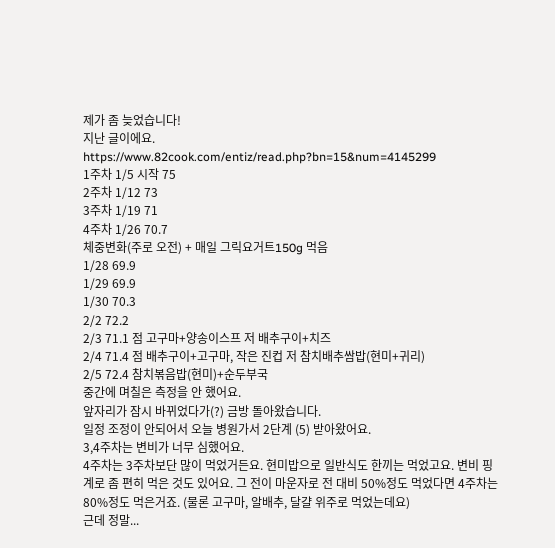제가 좀 늦었습니다!
지난 글이에요.
https://www.82cook.com/entiz/read.php?bn=15&num=4145299
1주차 1/5 시작 75
2주차 1/12 73
3주차 1/19 71
4주차 1/26 70.7
체중변화(주로 오전) + 매일 그릭요거트150g 먹음
1/28 69.9
1/29 69.9
1/30 70.3
2/2 72.2
2/3 71.1 점 고구마+양송이스프 저 배추구이+치즈
2/4 71.4 점 배추구이+고구마, 작은 진컵 저 참치배추쌈밥(현미+귀리)
2/5 72.4 참치볶음밥(현미)+순두부국
중간에 며칠은 측정을 안 했어요.
앞자리가 잠시 바뀌었다가(?) 금방 돌아왔습니다.
일정 조정이 안되어서 오늘 병원가서 2단계 (5) 받아왔어요.
3,4주차는 변비가 너무 심했어요.
4주차는 3주차보단 많이 먹었거든요. 현미밥으로 일반식도 한끼는 먹었고요. 변비 핑계로 좀 편히 먹은 것도 있어요. 그 전이 마운자로 전 대비 50%정도 먹었다면 4주차는 80%정도 먹은거죠. (물론 고구마, 알배추, 달걀 위주로 먹었는데요)
근데 정말...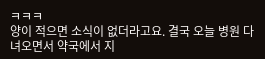ㅋㅋㅋ
양이 적으면 소식이 없더라고요. 결국 오늘 병원 다녀오면서 약국에서 지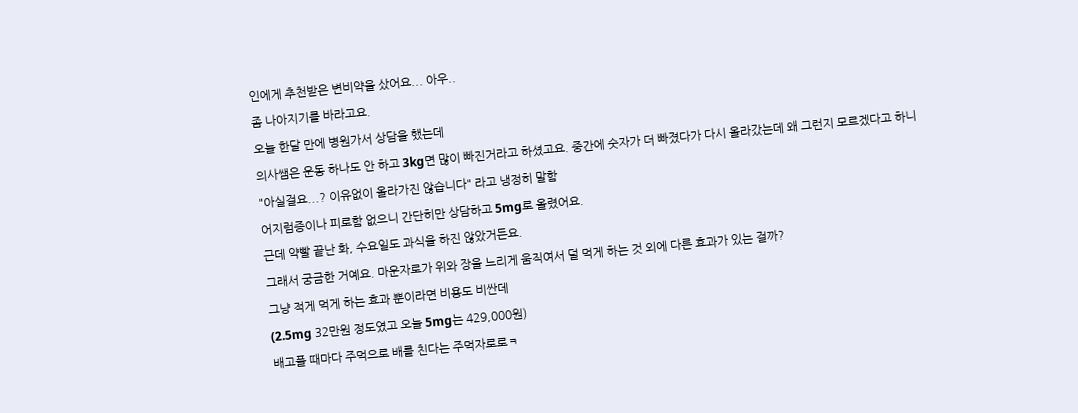인에게 추천받은 변비약을 샀어요... 아우..
좀 나아지기를 바라고요.
오늘 한달 만에 병원가서 상담을 했는데
의사쌤은 운동 하나도 안 하고 3kg면 많이 빠진거라고 하셨고요. 중간에 숫자가 더 빠졌다가 다시 올라갔는데 왜 그런지 모르겠다고 하니
"아실걸요...? 이유없이 올라가진 않습니다" 라고 냉정히 말함
어지럼증이나 피로함 없으니 간단히만 상담하고 5mg로 올렸어요.
근데 약빨 끝난 화, 수요일도 과식을 하진 않았거든요.
그래서 궁금한 거예요. 마운자로가 위와 장을 느리게 움직여서 덜 먹게 하는 것 외에 다른 효과가 있는 걸까?
그냥 적게 먹게 하는 효과 뿐이라면 비용도 비싼데
(2.5mg 32만원 정도였고 오늘 5mg는 429,000원)
배고플 때마다 주먹으로 배를 친다는 주먹자로로ㅋ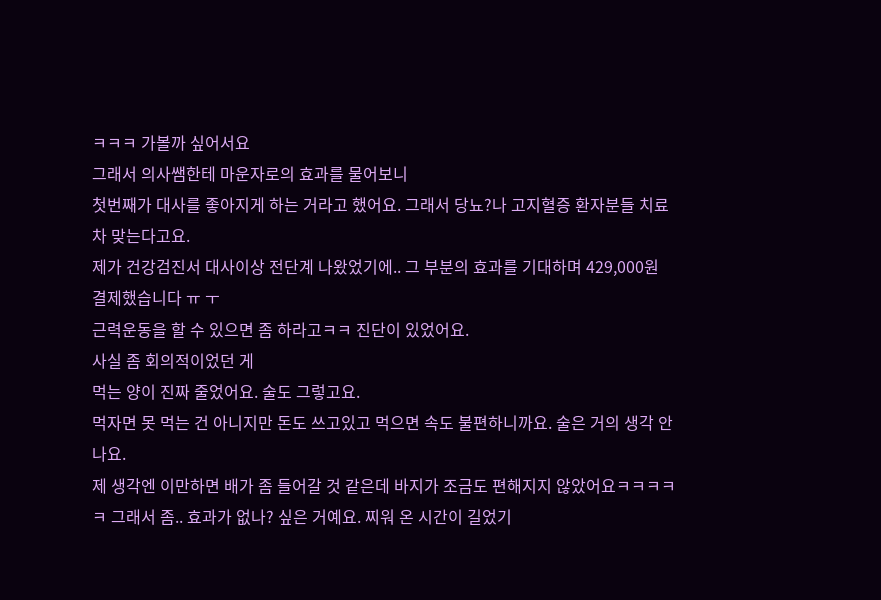ㅋㅋㅋ 가볼까 싶어서요
그래서 의사쌤한테 마운자로의 효과를 물어보니
첫번째가 대사를 좋아지게 하는 거라고 했어요. 그래서 당뇨?나 고지혈증 환자분들 치료차 맞는다고요.
제가 건강검진서 대사이상 전단계 나왔었기에.. 그 부분의 효과를 기대하며 429,000원 결제했습니다 ㅠ ㅜ
근력운동을 할 수 있으면 좀 하라고ㅋㅋ 진단이 있었어요.
사실 좀 회의적이었던 게
먹는 양이 진짜 줄었어요. 술도 그렇고요.
먹자면 못 먹는 건 아니지만 돈도 쓰고있고 먹으면 속도 불편하니까요. 술은 거의 생각 안나요.
제 생각엔 이만하면 배가 좀 들어갈 것 같은데 바지가 조금도 편해지지 않았어요ㅋㅋㅋㅋㅋ 그래서 좀.. 효과가 없나? 싶은 거예요. 찌워 온 시간이 길었기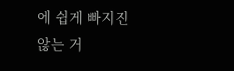에 쉽게 빠지진 않는 거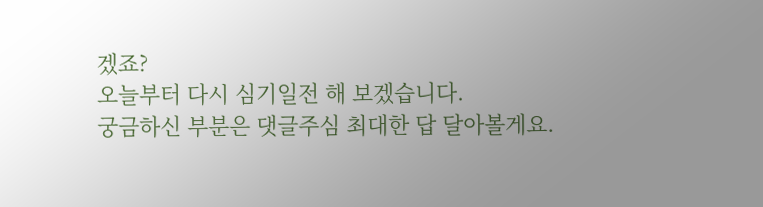겠죠?
오늘부터 다시 심기일전 해 보겠습니다.
궁금하신 부분은 댓글주심 최대한 답 달아볼게요.